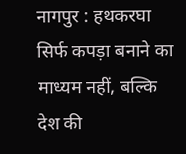नागपुर : हथकरघा सिर्फ कपड़ा बनाने का माध्यम नहीं, बल्कि देश की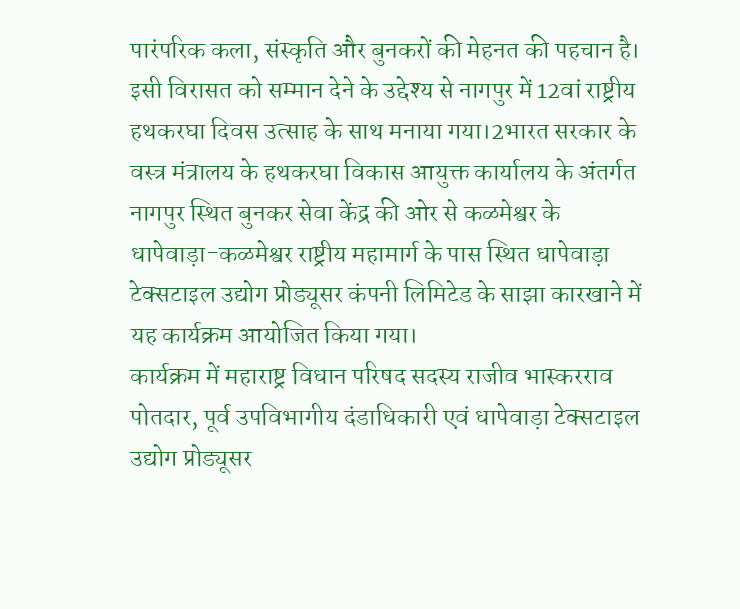पारंपरिक कला, संस्कृति और बुनकरों की मेहनत की पहचान है। इसी विरासत को सम्मान देने के उद्देश्य से नागपुर में 12वां राष्ट्रीय हथकरघा दिवस उत्साह के साथ मनाया गया।2भारत सरकार के वस्त्र मंत्रालय के हथकरघा विकास आयुक्त कार्यालय के अंतर्गत नागपुर स्थित बुनकर सेवा केंद्र की ओर से कळमेश्वर के धापेवाड़ा-कळमेश्वर राष्ट्रीय महामार्ग के पास स्थित धापेवाड़ा टेक्सटाइल उद्योग प्रोड्यूसर कंपनी लिमिटेड के साझा कारखाने में यह कार्यक्रम आयोजित किया गया।
कार्यक्रम में महाराष्ट्र विधान परिषद सदस्य राजीव भास्करराव पोतदार, पूर्व उपविभागीय दंडाधिकारी एवं धापेवाड़ा टेक्सटाइल उद्योग प्रोड्यूसर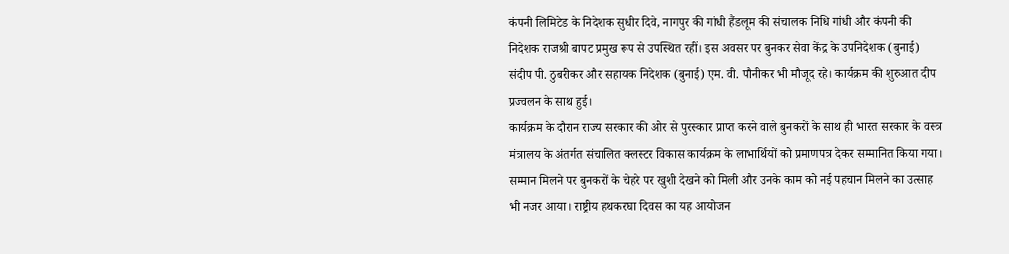कंपनी लिमिटेड के निदेशक सुधीर दिवे, नागपुर की गांधी हैंडलूम की संचालक निधि गांधी और कंपनी की निदेशक राजश्री बापट प्रमुख रूप से उपस्थित रहीं। इस अवसर पर बुनकर सेवा केंद्र के उपनिदेशक (बुनाई) संदीप पी. ठुबरीकर और सहायक निदेशक (बुनाई) एम. वी. पौनीकर भी मौजूद रहे। कार्यक्रम की शुरुआत दीप प्रज्वलन के साथ हुई।
कार्यक्रम के दौरान राज्य सरकार की ओर से पुरस्कार प्राप्त करने वाले बुनकरों के साथ ही भारत सरकार के वस्त्र मंत्रालय के अंतर्गत संचालित क्लस्टर विकास कार्यक्रम के लाभार्थियों को प्रमाणपत्र देकर सम्मानित किया गया। सम्मान मिलने पर बुनकरों के चेहरे पर खुशी देखने को मिली और उनके काम को नई पहचान मिलने का उत्साह भी नजर आया। राष्ट्रीय हथकरघा दिवस का यह आयोजन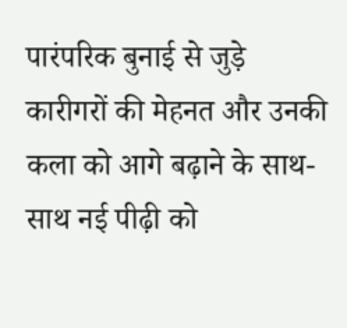पारंपरिक बुनाई से जुड़े कारीगरों की मेहनत और उनकी कला को आगे बढ़ाने के साथ-साथ नई पीढ़ी को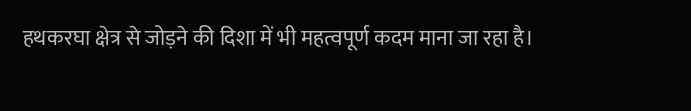हथकरघा क्षेत्र से जोड़ने की दिशा में भी महत्वपूर्ण कदम माना जा रहा है।